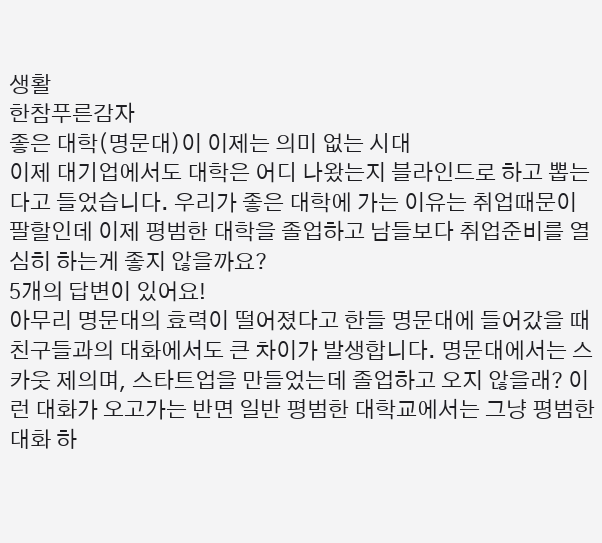생활
한참푸른감자
좋은 대학(명문대)이 이제는 의미 없는 시대
이제 대기업에서도 대학은 어디 나왔는지 블라인드로 하고 뽑는다고 들었습니다. 우리가 좋은 대학에 가는 이유는 취업때문이 팔할인데 이제 평범한 대학을 졸업하고 남들보다 취업준비를 열심히 하는게 좋지 않을까요?
5개의 답변이 있어요!
아무리 명문대의 효력이 떨어졌다고 한들 명문대에 들어갔을 때 친구들과의 대화에서도 큰 차이가 발생합니다. 명문대에서는 스카웃 제의며, 스타트업을 만들었는데 졸업하고 오지 않을래? 이런 대화가 오고가는 반면 일반 평범한 대학교에서는 그냥 평범한 대화 하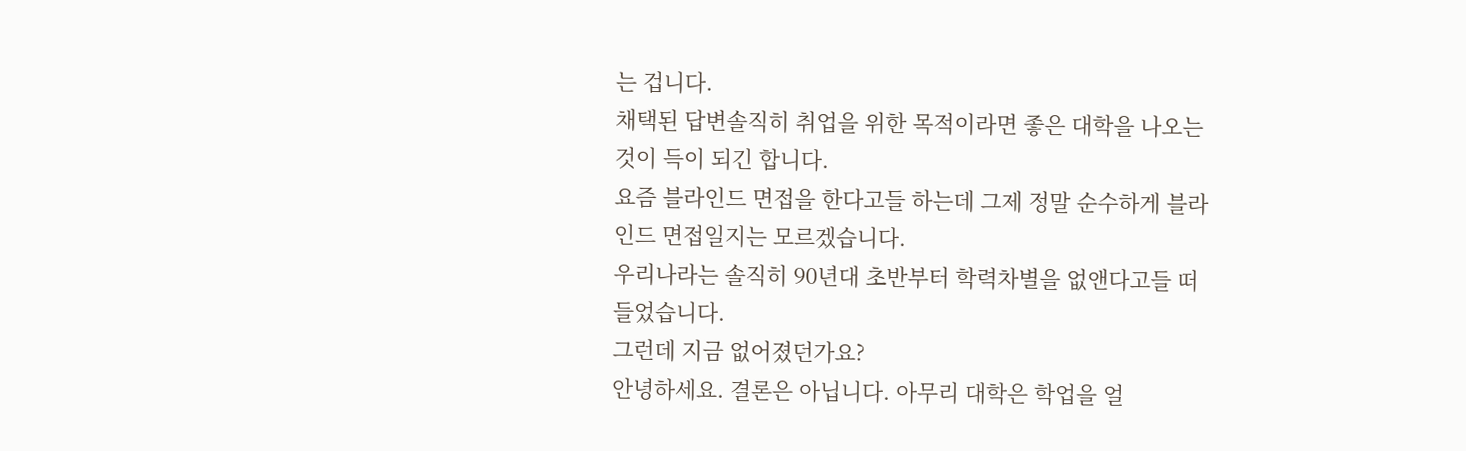는 겁니다.
채택된 답변솔직히 취업을 위한 목적이라면 좋은 대학을 나오는 것이 득이 되긴 합니다.
요즘 블라인드 면접을 한다고들 하는데 그제 정말 순수하게 블라인드 면접일지는 모르겠습니다.
우리나라는 솔직히 90년대 초반부터 학력차별을 없앤다고들 떠들었습니다.
그런데 지금 없어졌던가요?
안녕하세요. 결론은 아닙니다. 아무리 대학은 학업을 얼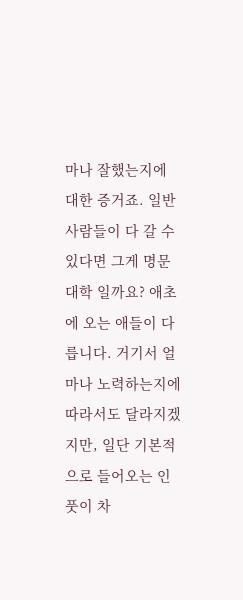마나 잘했는지에 대한 증거죠. 일반 사람들이 다 갈 수 있다면 그게 명문대학 일까요? 애초에 오는 애들이 다릅니다. 거기서 얼마나 노력하는지에 따라서도 달라지겠지만, 일단 기본적으로 들어오는 인풋이 차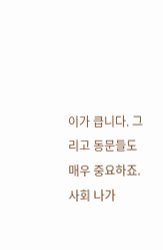이가 큽니다. 그리고 동문들도 매우 중요하죠. 사회 나가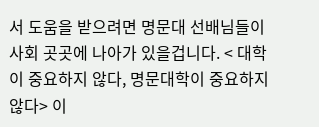서 도움을 받으려면 명문대 선배님들이 사회 곳곳에 나아가 있을겁니다. < 대학이 중요하지 않다, 명문대학이 중요하지 않다> 이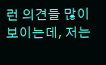런 의견들 많이 보이는데, 저는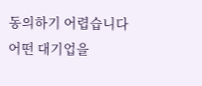동의하기 어렵습니다
어떤 대기업을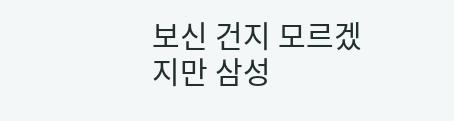보신 건지 모르겠지만 삼성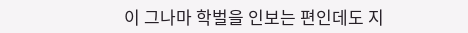이 그나마 학벌을 인보는 편인데도 지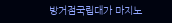방거점국립대가 마지노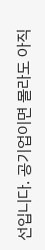선입니다. 공기업이면 몰라도 아직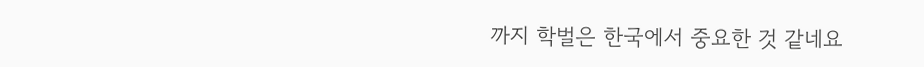까지 학벌은 한국에서 중요한 것 같네요